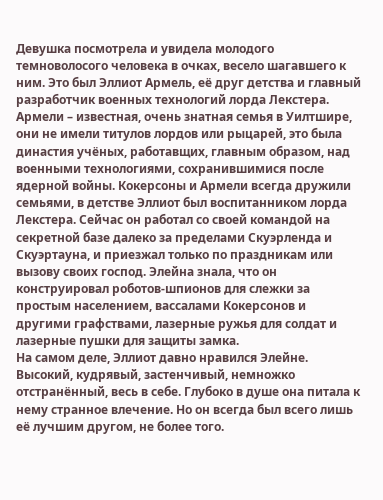Девушка посмотрела и увидела молодого темноволосого человека в очках, весело шагавшего к ним. Это был Эллиот Армель, её друг детства и главный разработчик военных технологий лорда Лекстера. Армели – известная, очень знатная семья в Уилтшире, они не имели титулов лордов или рыцарей, это была династия учёных, работавщих, главным образом, над военными технологиями, сохранившимися после ядерной войны. Кокерсоны и Армели всегда дружили семьями, в детстве Эллиот был воспитанником лорда Лекстера. Сейчас он работал со своей командой на секретной базе далеко за пределами Скуэрленда и Скуэртауна, и приезжал только по праздникам или вызову своих господ. Элейна знала, что он конструировал роботов-шпионов для слежки за простым населением, вассалами Кокерсонов и другими графствами, лазерные ружья для солдат и лазерные пушки для защиты замка.
На самом деле, Эллиот давно нравился Элейне. Высокий, кудрявый, застенчивый, немножко отстранённый, весь в себе. Глубоко в душе она питала к нему странное влечение. Но он всегда был всего лишь её лучшим другом, не более того.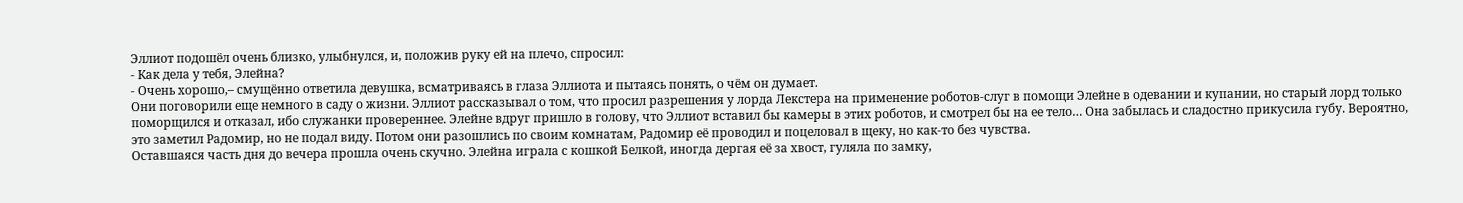Эллиот подошёл очень близко, улыбнулся, и, положив руку ей на плечо, спросил:
- Как дела у тебя, Элейна?
- Очень хорошо,– смущённо ответила девушка, всматриваясь в глаза Эллиота и пытаясь понять, о чём он думает.
Они поговорили еще немного в саду о жизни. Эллиот рассказывал о том, что просил разрешения у лорда Лекстера на применение роботов-слуг в помощи Элейне в одевании и купании, но старый лорд только поморщился и отказал, ибо служанки провереннее. Элейне вдруг пришло в голову, что Эллиот вставил бы камеры в этих роботов, и смотрел бы на ее тело… Она забылась и сладостно прикусила губу. Вероятно, это заметил Радомир, но не подал виду. Потом они разошлись по своим комнатам, Радомир её проводил и поцеловал в щеку, но как-то без чувства.
Оставшаяся часть дня до вечера прошла очень скучно. Элейна играла с кошкой Белкой, иногда дергая её за хвост, гуляла по замку,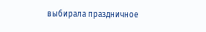выбирала праздничное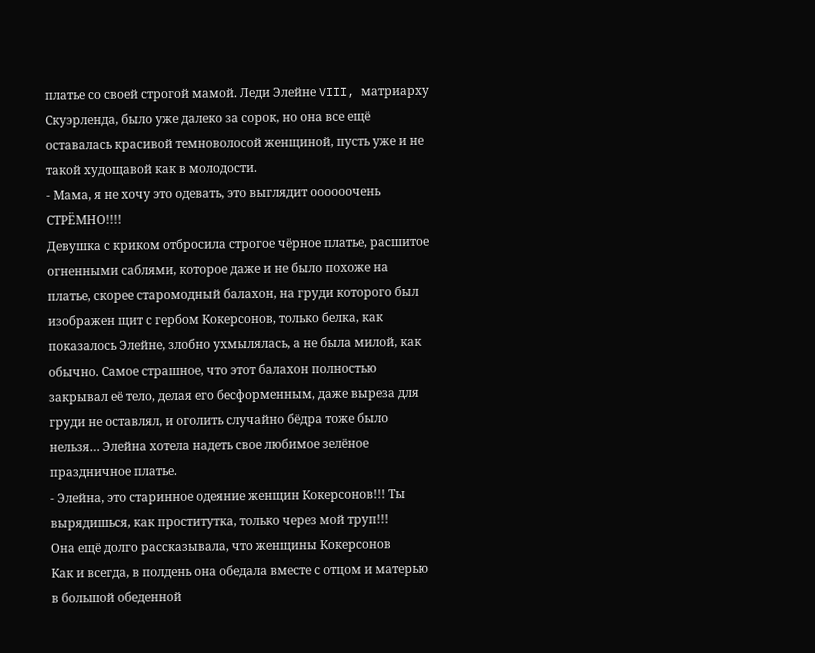платье со своей строгой мамой. Леди Элейне VIII, матриарху Скуэрленда, было уже далеко за сорок, но она все ещё оставалась красивой темноволосой женщиной, пусть уже и не такой худощавой как в молодости.
- Мама, я не хочу это одевать, это выглядит оооооочень СТРЁМНО!!!!
Девушка с криком отбросила строгое чёрное платье, расшитое огненными саблями, которое даже и не было похоже на платье, скорее старомодный балахон, на груди которого был изображен щит с гербом Кокерсонов, только белка, как показалось Элейне, злобно ухмылялась, а не была милой, как обычно. Самое страшное, что этот балахон полностью закрывал её тело, делая его бесформенным, даже выреза для груди не оставлял, и оголить случайно бёдра тоже было нельзя… Элейна хотела надеть свое любимое зелёное праздничное платье.
- Элейна, это старинное одеяние женщин Кокерсонов!!! Ты вырядишься, как проститутка, только через мой труп!!!
Она ещё долго рассказывала, что женщины Кокерсонов
Как и всегда, в полдень она обедала вместе с отцом и матерью в большой обеденной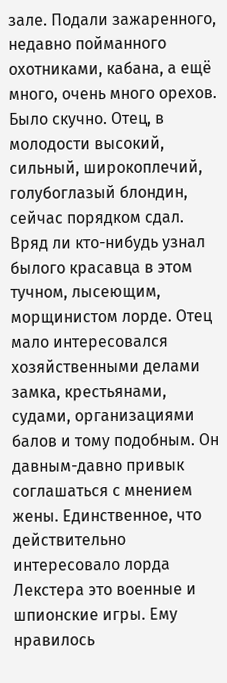зале. Подали зажаренного, недавно пойманного охотниками, кабана, а ещё много, очень много орехов. Было скучно. Отец, в молодости высокий, сильный, широкоплечий, голубоглазый блондин, сейчас порядком сдал. Вряд ли кто-нибудь узнал былого красавца в этом тучном, лысеющим, морщинистом лорде. Отец мало интересовался хозяйственными делами замка, крестьянами, судами, организациями балов и тому подобным. Он давным-давно привык соглашаться с мнением жены. Единственное, что действительно интересовало лорда Лекстера это военные и шпионские игры. Ему нравилось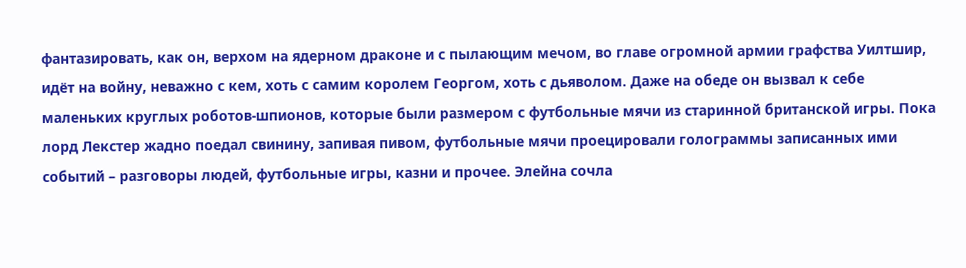фантазировать, как он, верхом на ядерном драконе и с пылающим мечом, во главе огромной армии графства Уилтшир, идёт на войну, неважно с кем, хоть с самим королем Георгом, хоть с дьяволом. Даже на обеде он вызвал к себе маленьких круглых роботов-шпионов, которые были размером с футбольные мячи из старинной британской игры. Пока лорд Лекстер жадно поедал свинину, запивая пивом, футбольные мячи проецировали голограммы записанных ими событий – разговоры людей, футбольные игры, казни и прочее. Элейна сочла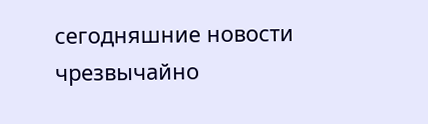сегодняшние новости чрезвычайно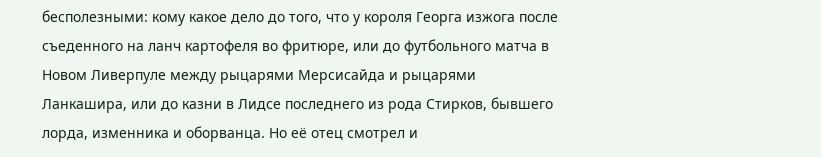бесполезными: кому какое дело до того, что у короля Георга изжога после съеденного на ланч картофеля во фритюре, или до футбольного матча в Новом Ливерпуле между рыцарями Мерсисайда и рыцарями Ланкашира, или до казни в Лидсе последнего из рода Стирков, бывшего лорда, изменника и оборванца. Но её отец смотрел и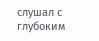слушал с глубоким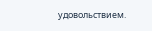удовольствием.